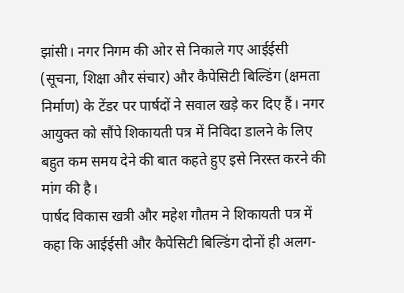झांसी। नगर निगम की ओर से निकाले गए आईईसी (सूचना, शिक्षा और संचार) और कैपेसिटी बिल्डिंग (क्षमता निर्माण) के टेंडर पर पार्षदों ने सवाल खड़े कर दिए हैं। नगर आयुक्त को सौंपे शिकायती पत्र में निविदा डालने के लिए बहुत कम समय देने की बात कहते हुए इसे निरस्त करने की मांग की है।
पार्षद विकास खत्री और महेश गौतम ने शिकायती पत्र में कहा कि आईईसी और कैपेसिटी बिल्डिंग दोनों ही अलग-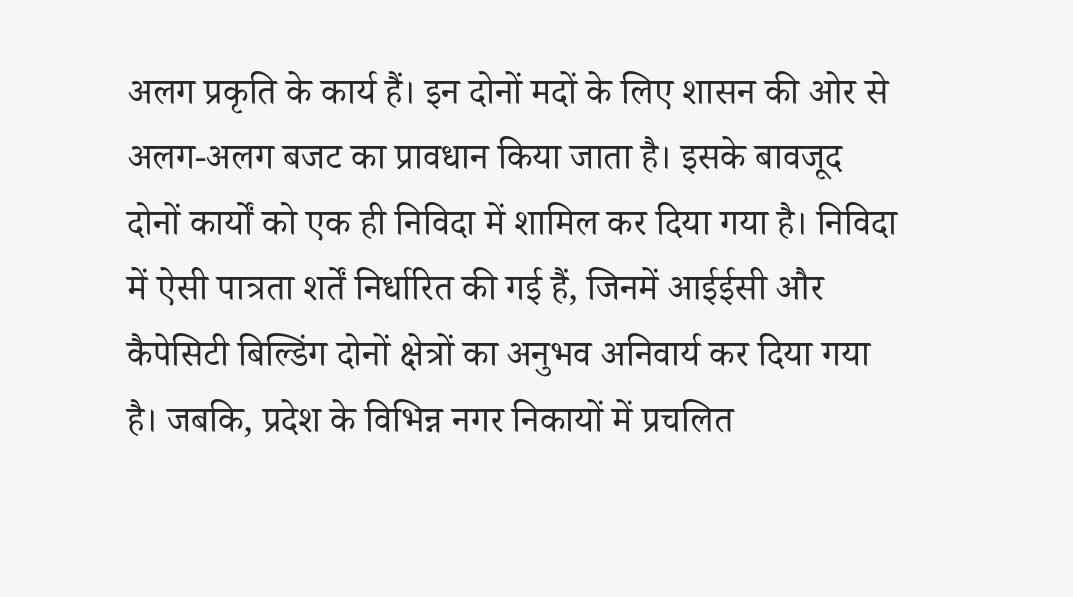अलग प्रकृति के कार्य हैं। इन दोनों मदों के लिए शासन की ओर से अलग-अलग बजट का प्रावधान किया जाता है। इसके बावजूद दोनों कार्यों को एक ही निविदा में शामिल कर दिया गया है। निविदा में ऐसी पात्रता शर्तें निर्धारित की गई हैं, जिनमें आईईसी और कैपेसिटी बिल्डिंग दोनों क्षेत्रों का अनुभव अनिवार्य कर दिया गया है। जबकि, प्रदेश के विभिन्न नगर निकायों में प्रचलित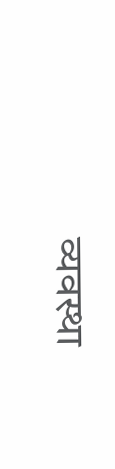व्यवस्था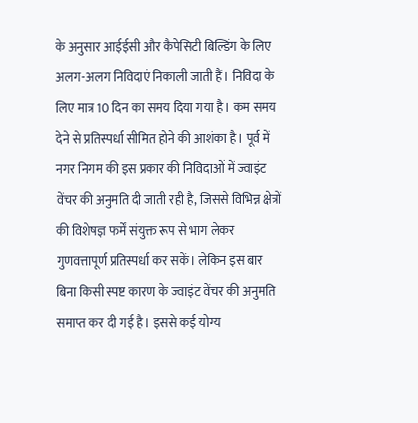के अनुसार आईईसी और कैपेसिटी बिल्डिंग के लिए अलग-अलग निविदाएं निकाली जाती हैं। निविदा के लिए मात्र 10 दिन का समय दिया गया है। कम समय देने से प्रतिस्पर्धा सीमित होने की आशंका है। पूर्व में नगर निगम की इस प्रकार की निविदाओं में ज्वाइंट वेंचर की अनुमति दी जाती रही है, जिससे विभिन्न क्षेत्रों की विशेषज्ञ फर्में संयुक्त रूप से भाग लेकर गुणवत्तापूर्ण प्रतिस्पर्धा कर सकें। लेकिन इस बार बिना किसी स्पष्ट कारण के ज्वाइंट वेंचर की अनुमति समाप्त कर दी गई है। इससे कई योग्य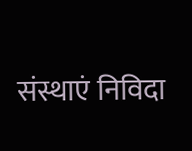संस्थाएं निविदा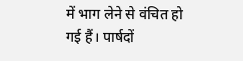में भाग लेने से वंचित हो गई हैं। पार्षदों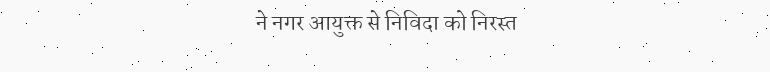ने नगर आयुक्त से निविदा को निरस्त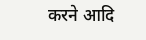करने आदि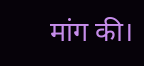मांग की।